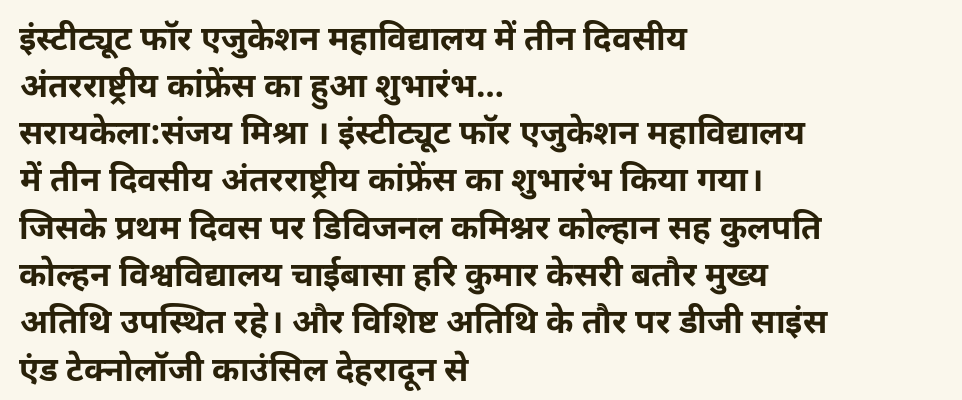इंस्टीट्यूट फॉर एजुकेशन महाविद्यालय में तीन दिवसीय अंतरराष्ट्रीय कांफ्रेंस का हुआ शुभारंभ…
सरायकेला:संजय मिश्रा । इंस्टीट्यूट फॉर एजुकेशन महाविद्यालय में तीन दिवसीय अंतरराष्ट्रीय कांफ्रेंस का शुभारंभ किया गया। जिसके प्रथम दिवस पर डिविजनल कमिश्नर कोल्हान सह कुलपति कोल्हन विश्वविद्यालय चाईबासा हरि कुमार केसरी बतौर मुख्य अतिथि उपस्थित रहे। और विशिष्ट अतिथि के तौर पर डीजी साइंस एंड टेक्नोलॉजी काउंसिल देहरादून से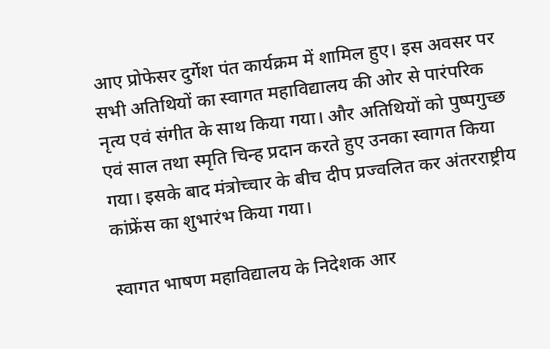आए प्रोफेसर दुर्गेश पंत कार्यक्रम में शामिल हुए। इस अवसर पर सभी अतिथियों का स्वागत महाविद्यालय की ओर से पारंपरिक नृत्य एवं संगीत के साथ किया गया। और अतिथियों को पुष्पगुच्छ एवं साल तथा स्मृति चिन्ह प्रदान करते हुए उनका स्वागत किया गया। इसके बाद मंत्रोच्चार के बीच दीप प्रज्वलित कर अंतरराष्ट्रीय कांफ्रेंस का शुभारंभ किया गया।

स्वागत भाषण महाविद्यालय के निदेशक आर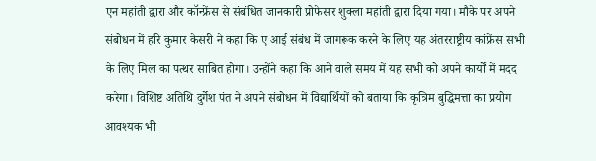एन महांती द्वारा और कॉन्फ्रेंस से संबंधित जानकारी प्रोफेसर शुक्ला महांती द्वारा दिया गया। मौके पर अपने संबोधन में हरि कुमार केसरी ने कहा कि ए आई संबंध में जागरूक करने के लिए यह अंतरराष्ट्रीय कांफ्रेंस सभी के लिए मिल का पत्थर साबित होगा। उन्होंने कहा कि आने वाले समय में यह सभी को अपने कार्यों में मदद करेगा। विशिष्ट अतिथि दुर्गेश पंत ने अपने संबोधन में विद्यार्थियों को बताया कि कृत्रिम बुद्धिमत्ता का प्रयोग आवश्यक भी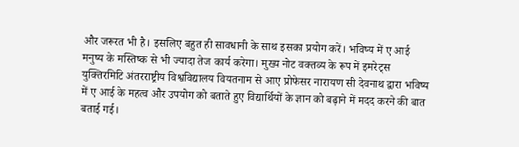और जरूरत भी है। इसलिए बहुत ही सावधानी के साथ इसका प्रयोग करें। भविष्य में ए आई मनुष्य के मस्तिष्क से भी ज्यादा तेज कार्य करेगा। मुख्य नोट वक्तव्य के रूप में इमरेट्स युक्तिरमिटि अंतरराष्ट्रीय विश्वविद्यालय वियतनाम से आए प्रोफेसर नारायण सी देवनाथ द्वारा भविष्य में ए आई के महत्व और उपयोग को बताते हुए विद्यार्थियों के ज्ञान को बढ़ाने में मदद करने की बात बताई गई।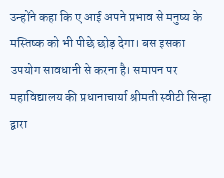उन्होंने कहा कि ए आई अपने प्रभाव से मनुष्य के मस्तिष्क को भी पीछे छोड़ देगा। बस इसका उपयोग सावधानी से करना है। समापन पर महाविद्यालय की प्रधानाचार्या श्रीमती स्वीटी सिन्हा द्वारा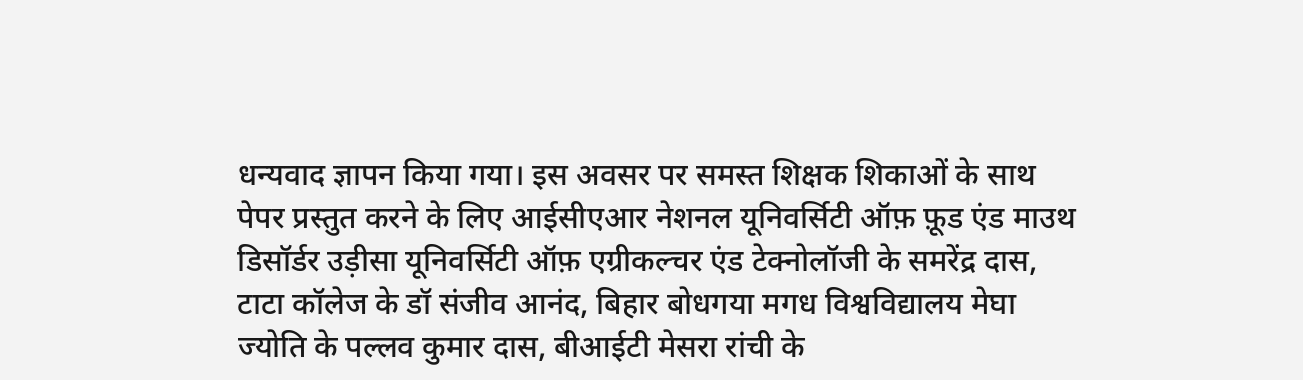धन्यवाद ज्ञापन किया गया। इस अवसर पर समस्त शिक्षक शिकाओं के साथ पेपर प्रस्तुत करने के लिए आईसीएआर नेशनल यूनिवर्सिटी ऑफ़ फ़ूड एंड माउथ डिसॉर्डर उड़ीसा यूनिवर्सिटी ऑफ़ एग्रीकल्चर एंड टेक्नोलॉजी के समरेंद्र दास, टाटा कॉलेज के डॉ संजीव आनंद, बिहार बोधगया मगध विश्वविद्यालय मेघा ज्योति के पल्लव कुमार दास, बीआईटी मेसरा रांची के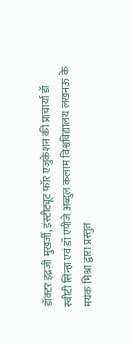डॉक्टर इंद्रजी मुखर्जी, इंस्टीट्यूट फॉर एजुकेशन की प्राचार्या डॉ स्वीटी सिन्हा एवं डॉ एपीजे अब्दुल कलाम विश्वविद्यालय लखनऊ के मयंक मिश्रा द्वारा प्रस्तुत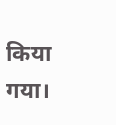किया गया।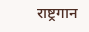राष्ट्रगान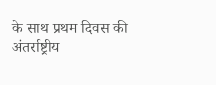के साथ प्रथम दिवस की अंतर्राष्ट्रीय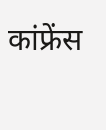कांफ्रेंस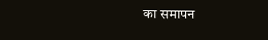का समापन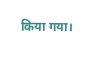किया गया।